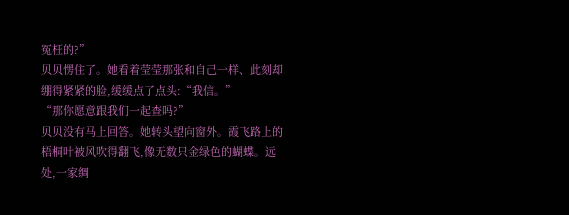冤枉的?”
贝贝愣住了。她看着莹莹那张和自己一样、此刻却绷得紧紧的脸,缓缓点了点头:“我信。”
“那你愿意跟我们一起查吗?”
贝贝没有马上回答。她转头望向窗外。霞飞路上的梧桐叶被风吹得翻飞,像无数只金绿色的蝴蝶。远处,一家绸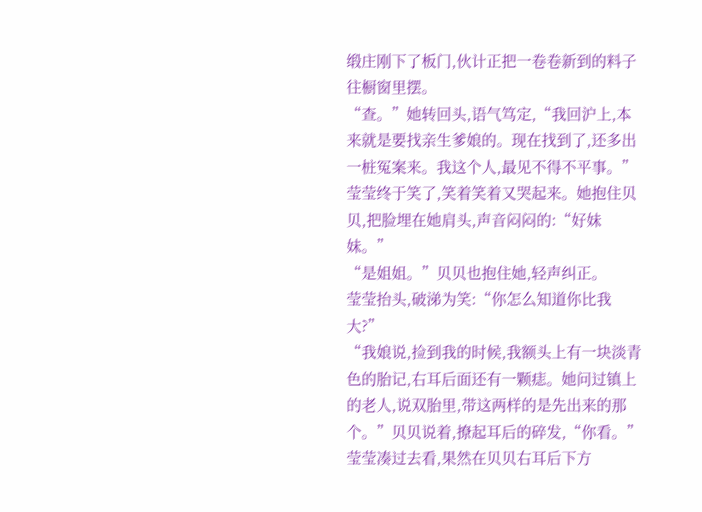缎庄刚下了板门,伙计正把一卷卷新到的料子往橱窗里摆。
“查。”她转回头,语气笃定,“我回沪上,本来就是要找亲生爹娘的。现在找到了,还多出一桩冤案来。我这个人,最见不得不平事。”
莹莹终于笑了,笑着笑着又哭起来。她抱住贝贝,把脸埋在她肩头,声音闷闷的:“好妹妹。”
“是姐姐。”贝贝也抱住她,轻声纠正。
莹莹抬头,破涕为笑:“你怎么知道你比我大?”
“我娘说,捡到我的时候,我额头上有一块淡青色的胎记,右耳后面还有一颗痣。她问过镇上的老人,说双胎里,带这两样的是先出来的那个。”贝贝说着,撩起耳后的碎发,“你看。”
莹莹凑过去看,果然在贝贝右耳后下方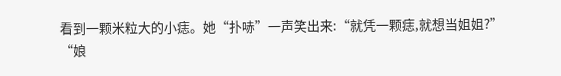看到一颗米粒大的小痣。她“扑哧”一声笑出来:“就凭一颗痣,就想当姐姐?”
“娘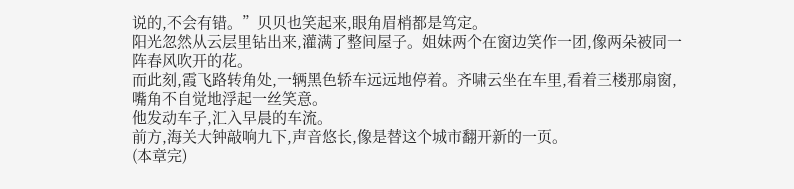说的,不会有错。”贝贝也笑起来,眼角眉梢都是笃定。
阳光忽然从云层里钻出来,灌满了整间屋子。姐妹两个在窗边笑作一团,像两朵被同一阵春风吹开的花。
而此刻,霞飞路转角处,一辆黑色轿车远远地停着。齐啸云坐在车里,看着三楼那扇窗,嘴角不自觉地浮起一丝笑意。
他发动车子,汇入早晨的车流。
前方,海关大钟敲响九下,声音悠长,像是替这个城市翻开新的一页。
(本章完)